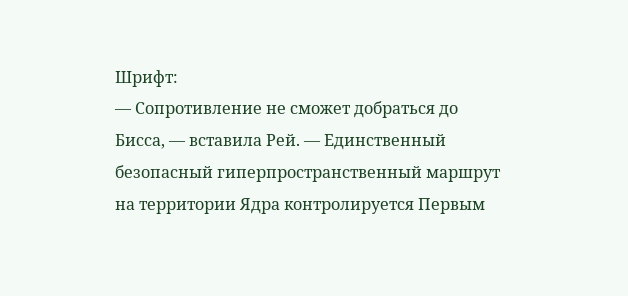Шрифт:
— Сопротивление не сможет добраться до Бисса, — вставила Рей. — Единственный безопасный гиперпространственный маршрут на территории Ядра контролируется Первым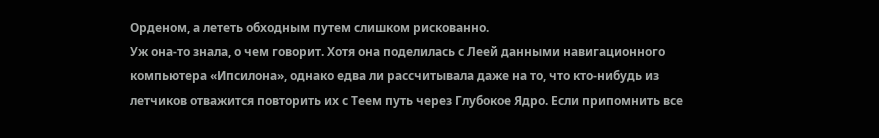Орденом, а лететь обходным путем слишком рискованно.
Уж она-то знала, о чем говорит. Хотя она поделилась с Леей данными навигационного компьютера «Ипсилона», однако едва ли рассчитывала даже на то, что кто-нибудь из летчиков отважится повторить их с Теем путь через Глубокое Ядро. Если припомнить все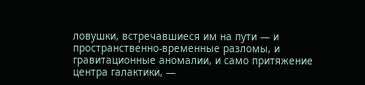ловушки, встречавшиеся им на пути — и пространственно-временные разломы, и гравитационные аномалии, и само притяжение центра галактики, —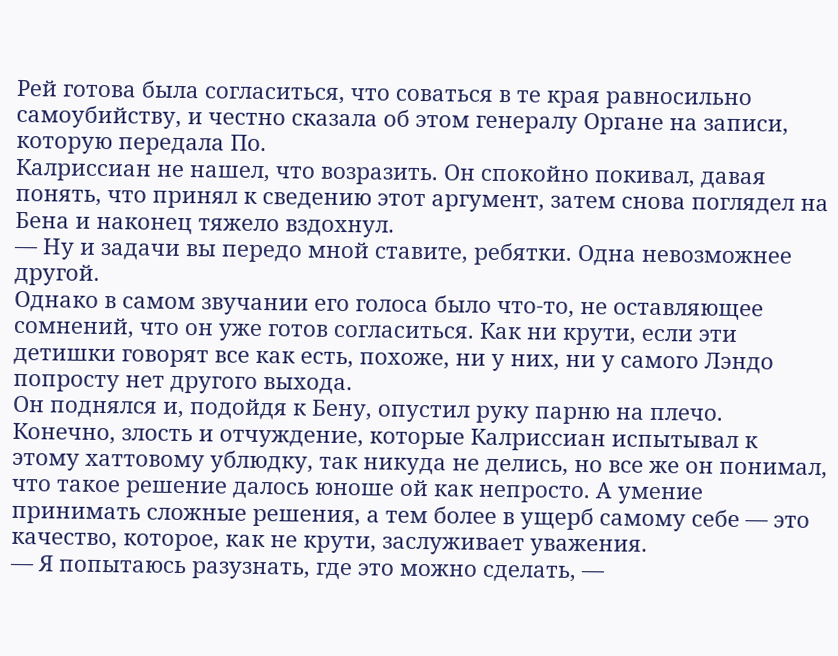Рей готова была согласиться, что соваться в те края равносильно самоубийству, и честно сказала об этом генералу Органе на записи, которую передала По.
Калриссиан не нашел, что возразить. Он спокойно покивал, давая понять, что принял к сведению этот аргумент, затем снова поглядел на Бена и наконец тяжело вздохнул.
— Ну и задачи вы передо мной ставите, ребятки. Одна невозможнее другой.
Однако в самом звучании его голоса было что-то, не оставляющее сомнений, что он уже готов согласиться. Как ни крути, если эти детишки говорят все как есть, похоже, ни у них, ни у самого Лэндо попросту нет другого выхода.
Он поднялся и, подойдя к Бену, опустил руку парню на плечо. Конечно, злость и отчуждение, которые Калриссиан испытывал к этому хаттовому ублюдку, так никуда не делись, но все же он понимал, что такое решение далось юноше ой как непросто. А умение принимать сложные решения, а тем более в ущерб самому себе — это качество, которое, как не крути, заслуживает уважения.
— Я попытаюсь разузнать, где это можно сделать, —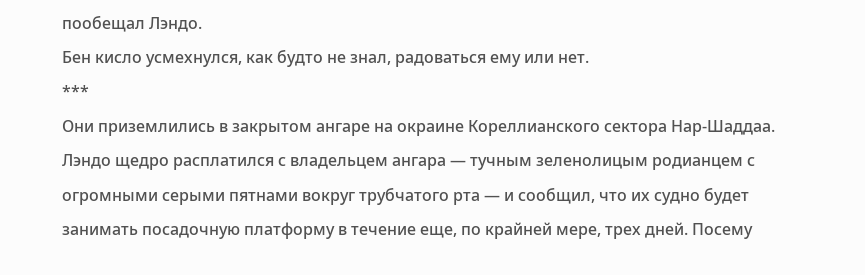пообещал Лэндо.
Бен кисло усмехнулся, как будто не знал, радоваться ему или нет.
***
Они приземлились в закрытом ангаре на окраине Кореллианского сектора Нар-Шаддаа. Лэндо щедро расплатился с владельцем ангара — тучным зеленолицым родианцем с огромными серыми пятнами вокруг трубчатого рта — и сообщил, что их судно будет занимать посадочную платформу в течение еще, по крайней мере, трех дней. Посему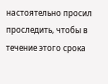настоятельно просил проследить, чтобы в течение этого срока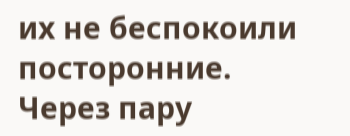их не беспокоили посторонние.
Через пару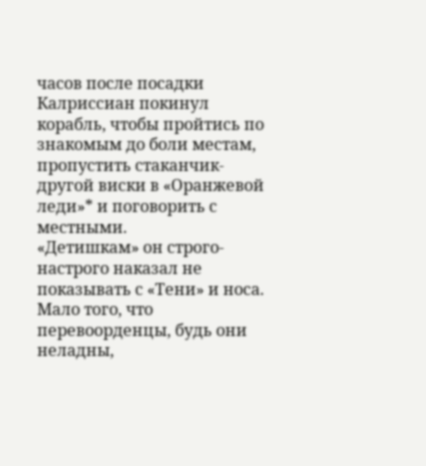часов после посадки Калриссиан покинул корабль, чтобы пройтись по знакомым до боли местам, пропустить стаканчик-другой виски в «Оранжевой леди»* и поговорить с местными.
«Детишкам» он строго-настрого наказал не показывать с «Тени» и носа. Мало того, что перевоорденцы, будь они неладны,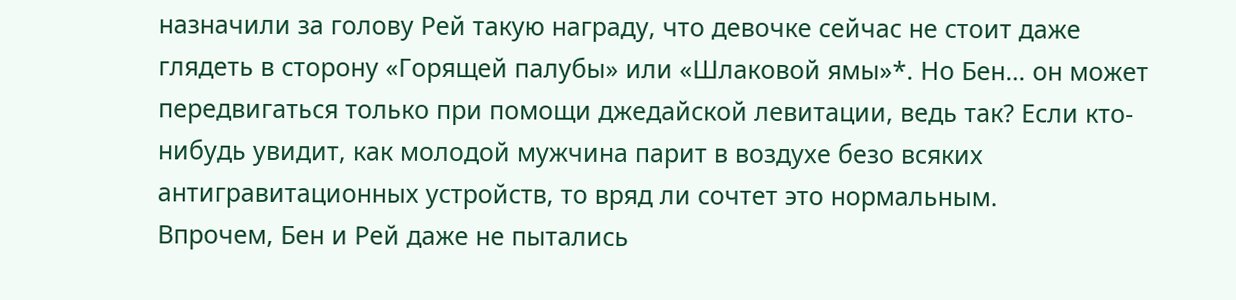назначили за голову Рей такую награду, что девочке сейчас не стоит даже глядеть в сторону «Горящей палубы» или «Шлаковой ямы»*. Но Бен… он может передвигаться только при помощи джедайской левитации, ведь так? Если кто-нибудь увидит, как молодой мужчина парит в воздухе безо всяких антигравитационных устройств, то вряд ли сочтет это нормальным.
Впрочем, Бен и Рей даже не пытались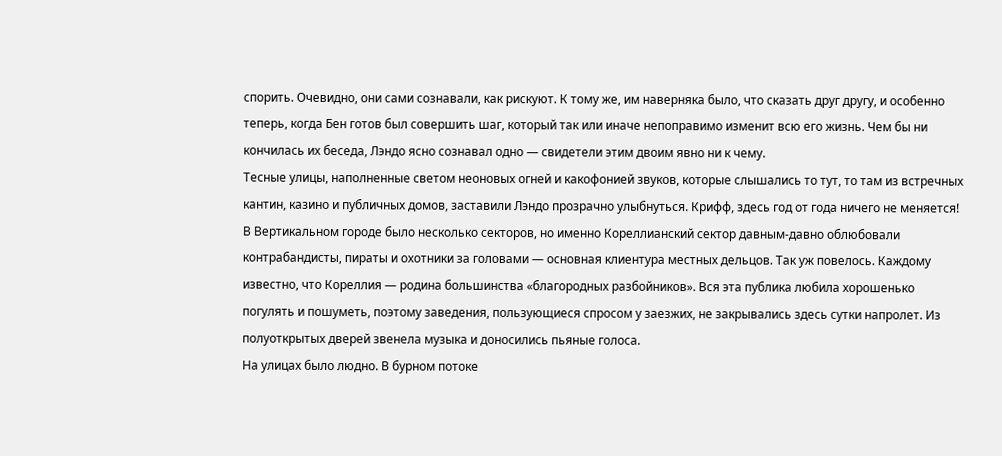спорить. Очевидно, они сами сознавали, как рискуют. К тому же, им наверняка было, что сказать друг другу, и особенно теперь, когда Бен готов был совершить шаг, который так или иначе непоправимо изменит всю его жизнь. Чем бы ни кончилась их беседа, Лэндо ясно сознавал одно — свидетели этим двоим явно ни к чему.
Тесные улицы, наполненные светом неоновых огней и какофонией звуков, которые слышались то тут, то там из встречных кантин, казино и публичных домов, заставили Лэндо прозрачно улыбнуться. Крифф, здесь год от года ничего не меняется!
В Вертикальном городе было несколько секторов, но именно Кореллианский сектор давным-давно облюбовали контрабандисты, пираты и охотники за головами — основная клиентура местных дельцов. Так уж повелось. Каждому известно, что Кореллия — родина большинства «благородных разбойников». Вся эта публика любила хорошенько погулять и пошуметь, поэтому заведения, пользующиеся спросом у заезжих, не закрывались здесь сутки напролет. Из полуоткрытых дверей звенела музыка и доносились пьяные голоса.
На улицах было людно. В бурном потоке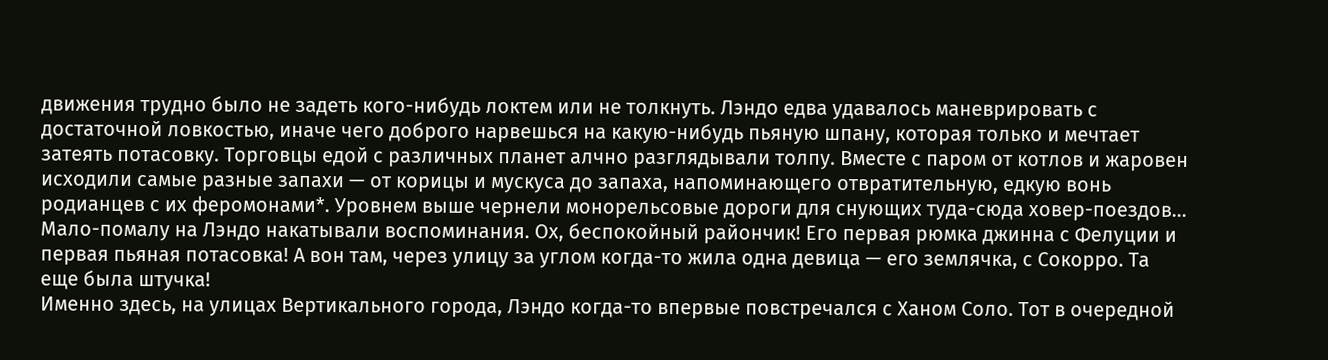движения трудно было не задеть кого-нибудь локтем или не толкнуть. Лэндо едва удавалось маневрировать с достаточной ловкостью, иначе чего доброго нарвешься на какую-нибудь пьяную шпану, которая только и мечтает затеять потасовку. Торговцы едой с различных планет алчно разглядывали толпу. Вместе с паром от котлов и жаровен исходили самые разные запахи — от корицы и мускуса до запаха, напоминающего отвратительную, едкую вонь родианцев с их феромонами*. Уровнем выше чернели монорельсовые дороги для снующих туда-сюда ховер-поездов…
Мало-помалу на Лэндо накатывали воспоминания. Ох, беспокойный райончик! Его первая рюмка джинна с Фелуции и первая пьяная потасовка! А вон там, через улицу за углом когда-то жила одна девица — его землячка, с Сокорро. Та еще была штучка!
Именно здесь, на улицах Вертикального города, Лэндо когда-то впервые повстречался с Ханом Соло. Тот в очередной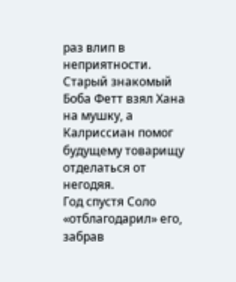раз влип в неприятности. Старый знакомый Боба Фетт взял Хана на мушку, а Калриссиан помог будущему товарищу отделаться от негодяя.
Год спустя Соло «отблагодарил» его, забрав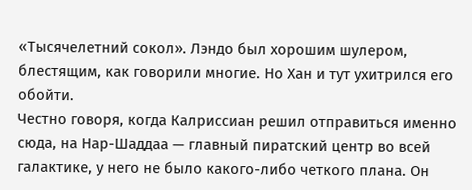«Тысячелетний сокол». Лэндо был хорошим шулером, блестящим, как говорили многие. Но Хан и тут ухитрился его обойти.
Честно говоря, когда Калриссиан решил отправиться именно сюда, на Нар-Шаддаа — главный пиратский центр во всей галактике, у него не было какого-либо четкого плана. Он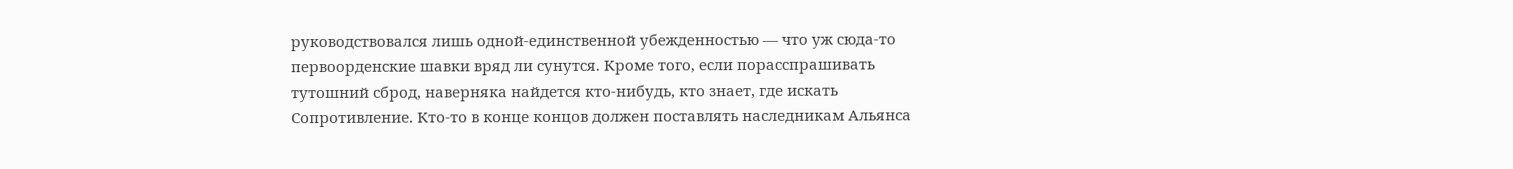руководствовался лишь одной-единственной убежденностью — что уж сюда-то первоорденские шавки вряд ли сунутся. Кроме того, если порасспрашивать тутошний сброд, наверняка найдется кто-нибудь, кто знает, где искать Сопротивление. Кто-то в конце концов должен поставлять наследникам Альянса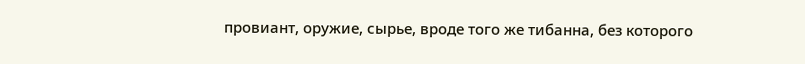провиант, оружие, сырье, вроде того же тибанна, без которого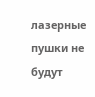лазерные пушки не будут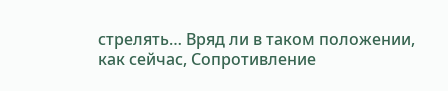стрелять… Вряд ли в таком положении, как сейчас, Сопротивление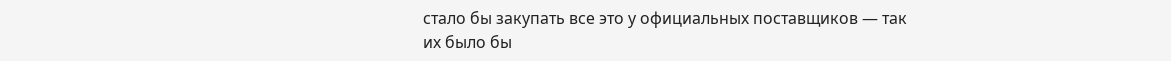стало бы закупать все это у официальных поставщиков — так их было бы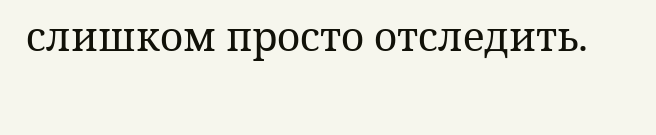слишком просто отследить.